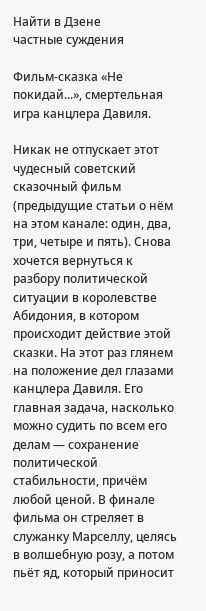Найти в Дзене
частные суждения

Фильм-сказка «Не покидай...», смертельная игра канцлера Давиля.

Никак не отпускает этот чудесный советский сказочный фильм (предыдущие статьи о нём на этом канале: один, два, три, четыре и пять). Снова хочется вернуться к разбору политической ситуации в королевстве Абидония, в котором происходит действие этой сказки. На этот раз глянем на положение дел глазами канцлера Давиля. Его главная задача, насколько можно судить по всем его делам — сохранение политической стабильности, причём любой ценой. В финале фильма он стреляет в служанку Марселлу, целясь в волшебную розу, а потом пьёт яд, который приносит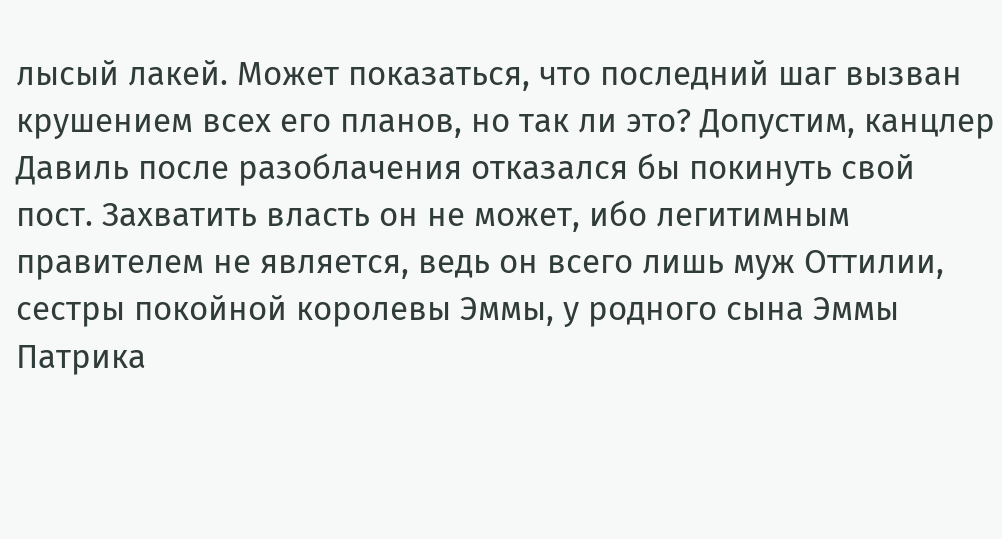лысый лакей. Может показаться, что последний шаг вызван крушением всех его планов, но так ли это? Допустим, канцлер Давиль после разоблачения отказался бы покинуть свой пост. Захватить власть он не может, ибо легитимным правителем не является, ведь он всего лишь муж Оттилии, сестры покойной королевы Эммы, у родного сына Эммы Патрика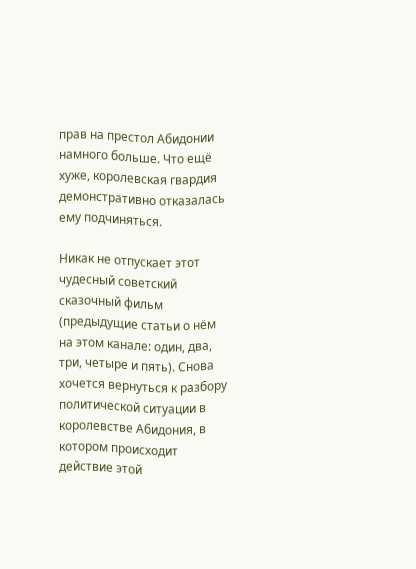прав на престол Абидонии намного больше. Что ещё хуже, королевская гвардия демонстративно отказалась ему подчиняться.

Никак не отпускает этот чудесный советский сказочный фильм (предыдущие статьи о нём на этом канале: один, два, три, четыре и пять). Снова хочется вернуться к разбору политической ситуации в королевстве Абидония, в котором происходит действие этой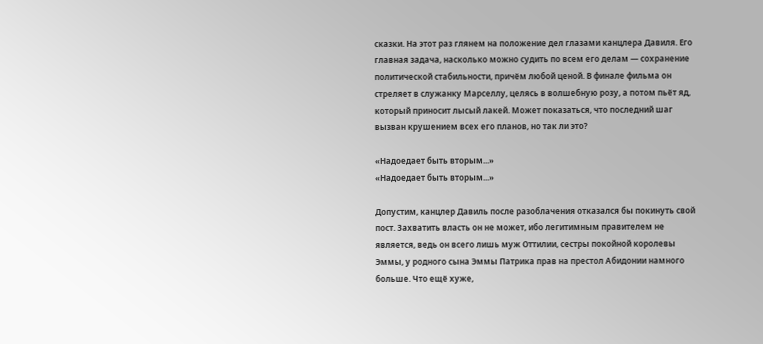сказки. На этот раз глянем на положение дел глазами канцлера Давиля. Его главная задача, насколько можно судить по всем его делам — сохранение политической стабильности, причём любой ценой. В финале фильма он стреляет в служанку Марселлу, целясь в волшебную розу, а потом пьёт яд, который приносит лысый лакей. Может показаться, что последний шаг вызван крушением всех его планов, но так ли это?

«Надоедает быть вторым...»
«Надоедает быть вторым...»

Допустим, канцлер Давиль после разоблачения отказался бы покинуть свой пост. Захватить власть он не может, ибо легитимным правителем не является, ведь он всего лишь муж Оттилии, сестры покойной королевы Эммы, у родного сына Эммы Патрика прав на престол Абидонии намного больше. Что ещё хуже,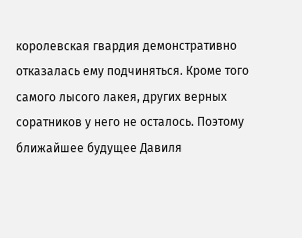королевская гвардия демонстративно отказалась ему подчиняться. Кроме того самого лысого лакея, других верных соратников у него не осталось. Поэтому ближайшее будущее Давиля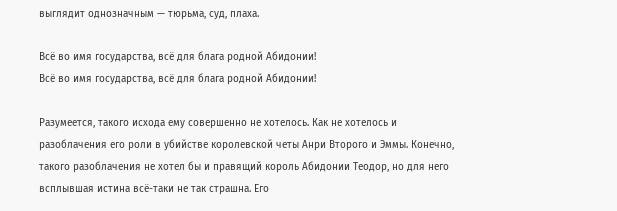выглядит однозначным — тюрьма, суд, плаха.

Всё во имя государства, всё для блага родной Абидонии!
Всё во имя государства, всё для блага родной Абидонии!

Разумеется, такого исхода ему совершенно не хотелось. Как не хотелось и разоблачения его роли в убийстве королевской четы Анри Второго и Эммы. Конечно, такого разоблачения не хотел бы и правящий король Абидонии Теодор, но для него всплывшая истина всё-таки не так страшна. Его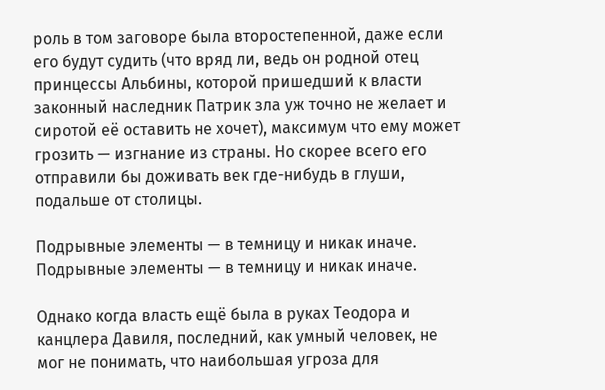роль в том заговоре была второстепенной, даже если его будут судить (что вряд ли, ведь он родной отец принцессы Альбины, которой пришедший к власти законный наследник Патрик зла уж точно не желает и сиротой её оставить не хочет), максимум что ему может грозить — изгнание из страны. Но скорее всего его отправили бы доживать век где-нибудь в глуши, подальше от столицы.

Подрывные элементы — в темницу и никак иначе.
Подрывные элементы — в темницу и никак иначе.

Однако когда власть ещё была в руках Теодора и канцлера Давиля, последний, как умный человек, не мог не понимать, что наибольшая угроза для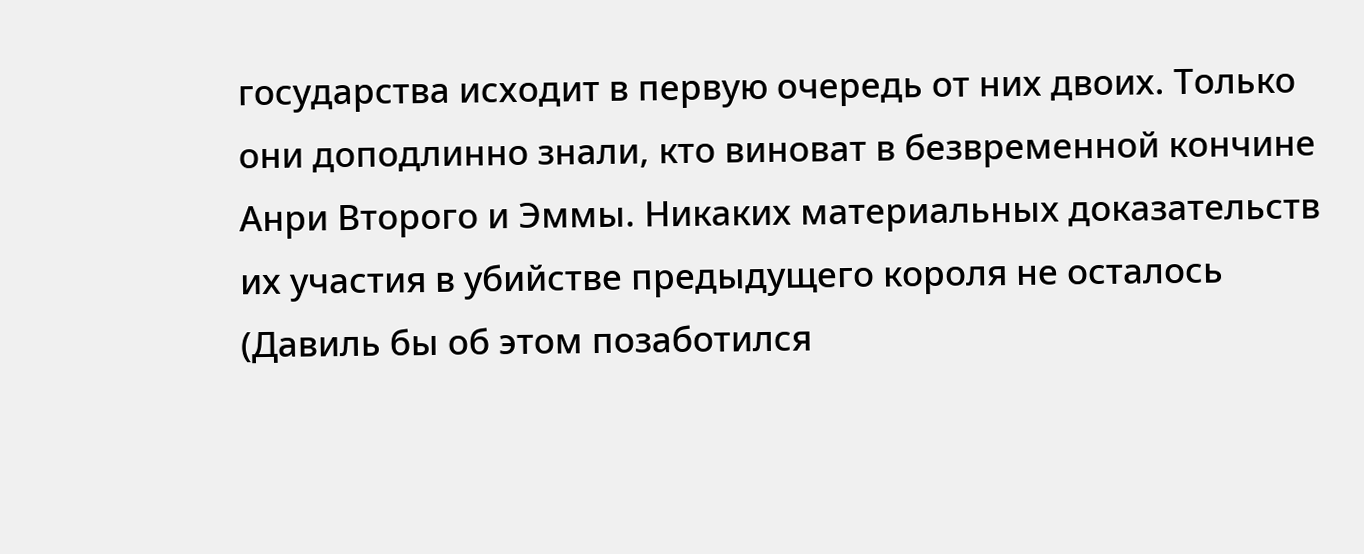государства исходит в первую очередь от них двоих. Только они доподлинно знали, кто виноват в безвременной кончине Анри Второго и Эммы. Никаких материальных доказательств их участия в убийстве предыдущего короля не осталось (Давиль бы об этом позаботился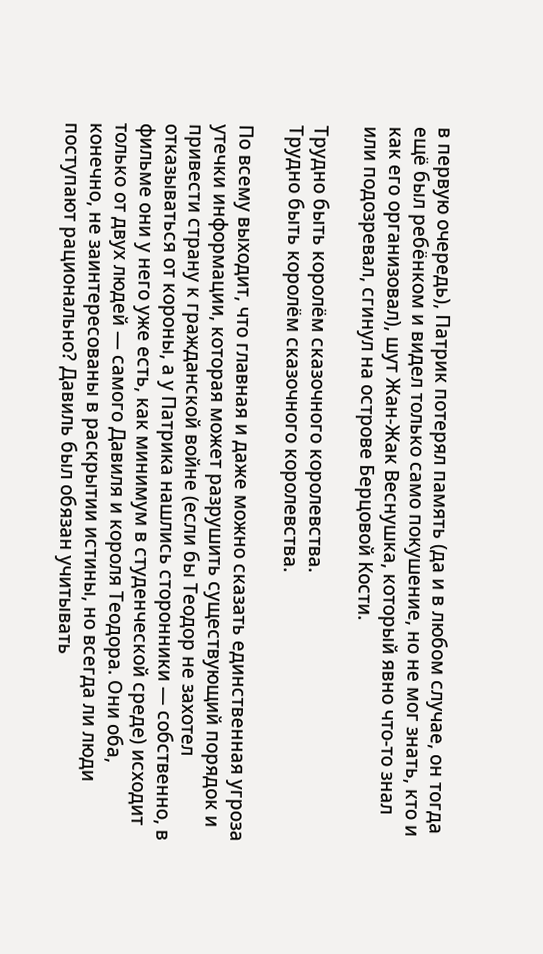в первую очередь), Патрик потерял память (да и в любом случае, он тогда ещё был ребёнком и видел только само покушение, но не мог знать, кто и как его организовал), шут Жан-Жак Веснушка, который явно что-то знал или подозревал, сгинул на острове Берцовой Кости.

Трудно быть королём сказочного королевства.
Трудно быть королём сказочного королевства.

По всему выходит, что главная и даже можно сказать единственная угроза утечки информации, которая может разрушить существующий порядок и привести страну к гражданской войне (если бы Теодор не захотел отказываться от короны, а у Патрика нашлись сторонники — собственно, в фильме они у него уже есть, как минимум в студенческой среде) исходит только от двух людей — самого Давиля и короля Теодора. Они оба, конечно, не заинтересованы в раскрытии истины, но всегда ли люди поступают рационально? Давиль был обязан учитывать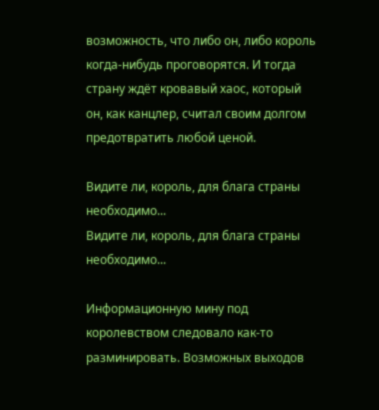возможность, что либо он, либо король когда-нибудь проговорятся. И тогда страну ждёт кровавый хаос, который он, как канцлер, считал своим долгом предотвратить любой ценой.

Видите ли, король, для блага страны необходимо...
Видите ли, король, для блага страны необходимо...

Информационную мину под королевством следовало как-то разминировать. Возможных выходов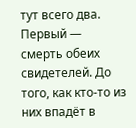тут всего два. Первый — смерть обеих свидетелей. До того, как кто-то из них впадёт в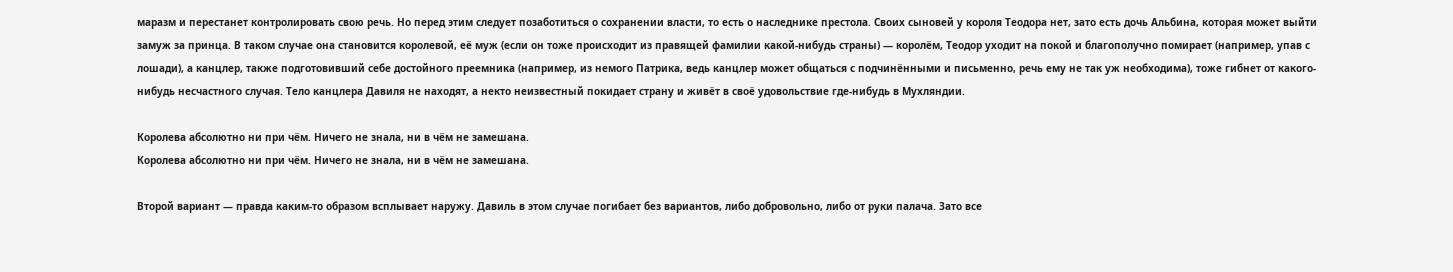маразм и перестанет контролировать свою речь. Но перед этим следует позаботиться о сохранении власти, то есть о наследнике престола. Своих сыновей у короля Теодора нет, зато есть дочь Альбина, которая может выйти замуж за принца. В таком случае она становится королевой, её муж (если он тоже происходит из правящей фамилии какой-нибудь страны) — королём, Теодор уходит на покой и благополучно помирает (например, упав с лошади), а канцлер, также подготовивший себе достойного преемника (например, из немого Патрика, ведь канцлер может общаться с подчинёнными и письменно, речь ему не так уж необходима), тоже гибнет от какого-нибудь несчастного случая. Тело канцлера Давиля не находят, а некто неизвестный покидает страну и живёт в своё удовольствие где-нибудь в Мухляндии.

Королева абсолютно ни при чём. Ничего не знала, ни в чём не замешана.
Королева абсолютно ни при чём. Ничего не знала, ни в чём не замешана.

Второй вариант — правда каким-то образом всплывает наружу. Давиль в этом случае погибает без вариантов, либо добровольно, либо от руки палача. Зато все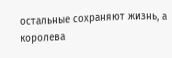остальные сохраняют жизнь, а королева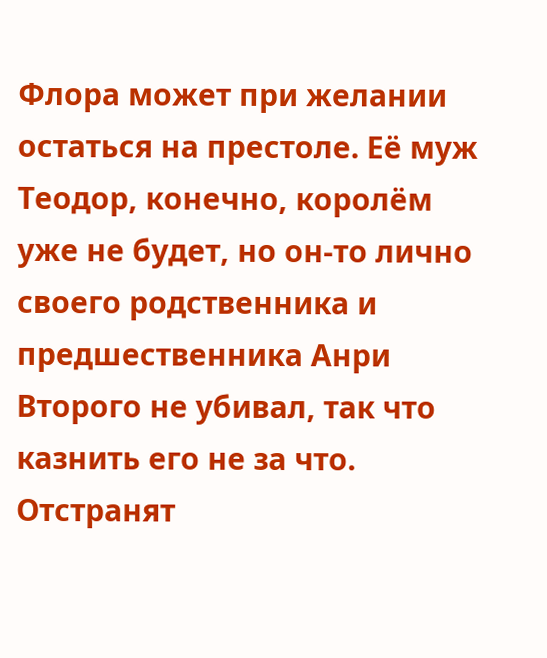Флора может при желании остаться на престоле. Её муж Теодор, конечно, королём уже не будет, но он-то лично своего родственника и предшественника Анри Второго не убивал, так что казнить его не за что. Отстранят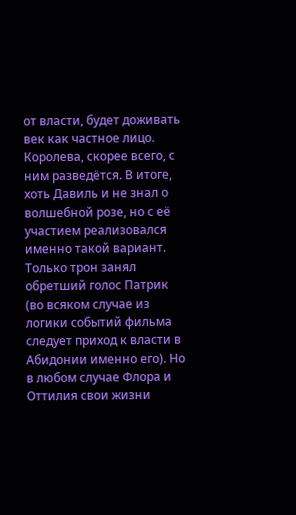от власти, будет доживать век как частное лицо. Королева, скорее всего, с ним разведётся. В итоге, хоть Давиль и не знал о волшебной розе, но с её участием реализовался именно такой вариант. Только трон занял обретший голос Патрик (во всяком случае из логики событий фильма следует приход к власти в Абидонии именно его). Но в любом случае Флора и Оттилия свои жизни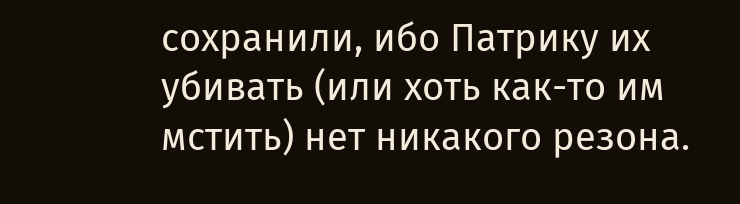сохранили, ибо Патрику их убивать (или хоть как-то им мстить) нет никакого резона.